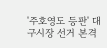'주호영도 등판' 대구시장 선거 본격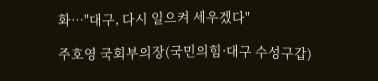화…"대구, 다시 일으켜 세우겠다"

주호영 국회부의장(국민의힘·대구 수성구갑)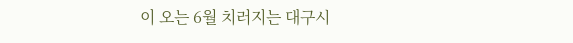이 오는 6월 치러지는 대구시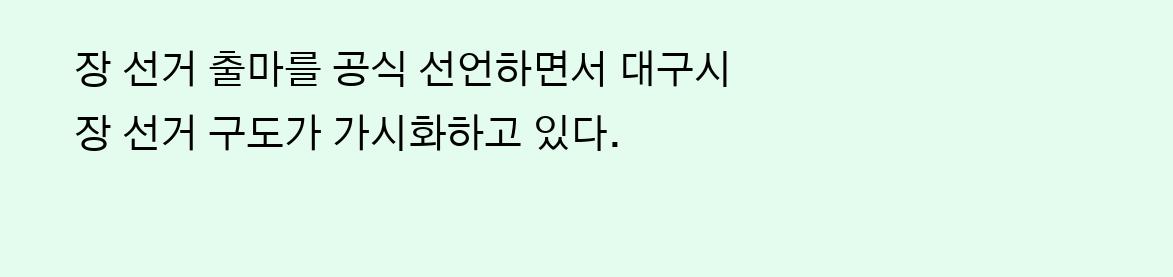장 선거 출마를 공식 선언하면서 대구시장 선거 구도가 가시화하고 있다.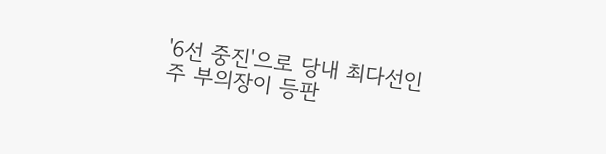'6선 중진'으로 당내 최다선인 주 부의장이 등판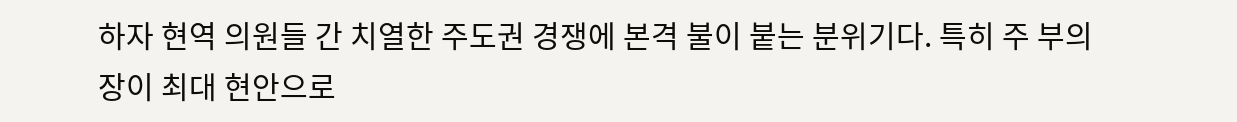하자 현역 의원들 간 치열한 주도권 경쟁에 본격 불이 붙는 분위기다. 특히 주 부의장이 최대 현안으로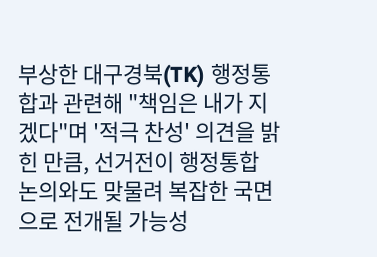부상한 대구경북(TK) 행정통합과 관련해 "책임은 내가 지겠다"며 '적극 찬성' 의견을 밝힌 만큼, 선거전이 행정통합 논의와도 맞물려 복잡한 국면으로 전개될 가능성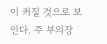이 커질 것으로 보인다. 주 부의장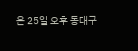은 25일 오후 동대구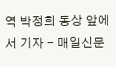역 박정희 동상 앞에서 기자 - 매일신문